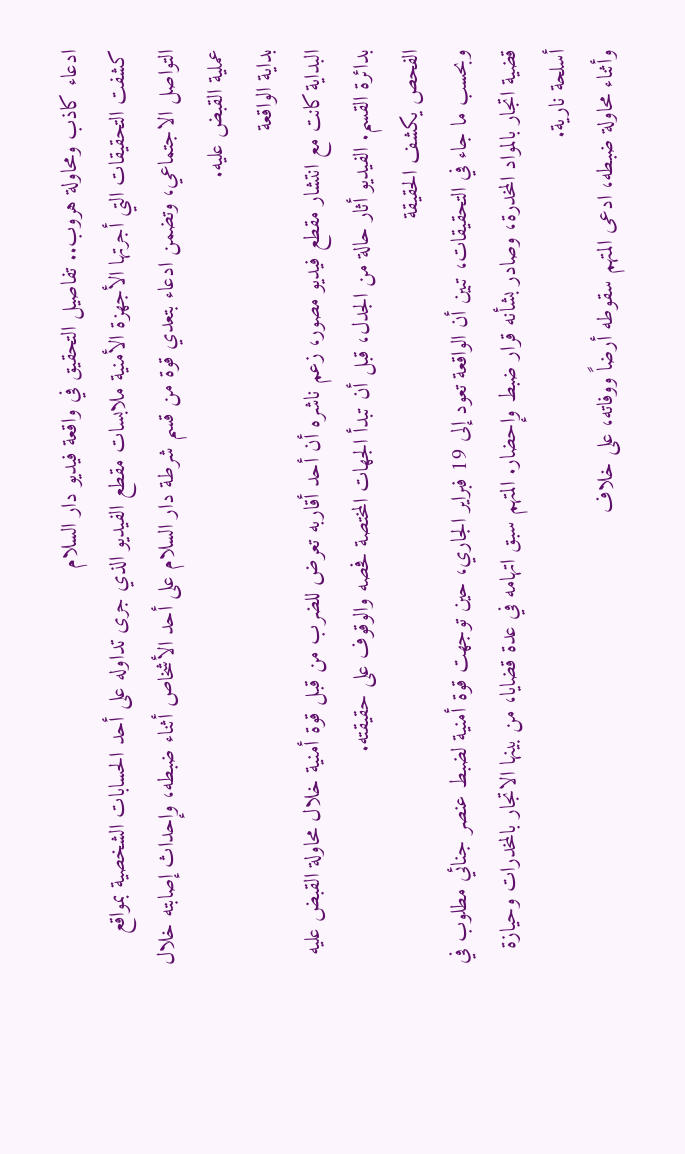ادعاء كاذب ومحاولة هروب.. تفاصيل التحقيق في واقعة فيديو دار السلام
كشفت التحقيقات التي أجرتها الأجهزة الأمنية ملابسات مقطع الفيديو الذي جرى تداوله على أحد الحسابات الشخصية بمواقع التواصل الاجتماعي، وتضمن ادعاء بتعدي قوة من قسم شرطة دار السلام على أحد الأشخاص أثناء ضبطه، وإحداث إصابته خلال عملية القبض عليه.
بداية الواقعة
البداية كانت مع انتشار مقطع فيديو مصور، زعم ناشره أن أحد أقاربه تعرض للضرب من قبل قوة أمنية خلال محاولة القبض عليه بدائرة القسم. الفيديو أثار حالة من الجدل، قبل أن تبدأ الجهات المختصة فحصه والوقوف على حقيقته.
الفحص يكشف الحقيقة
وبحسب ما جاء في التحقيقات، تبين أن الواقعة تعود إلى 19 فبراير الجاري، حين توجهت قوة أمنية لضبط عنصر جنائي مطلوب في قضية اتجار بالمواد المخدرة، وصادر بشأنه قرار ضبط وإحضار. المتهم سبق اتهامه في عدة قضايا، من بينها الاتجار بالمخدرات وحيازة أسلحة نارية.
وأثناء محاولة ضبطه، ادعى المتهم سقوطه أرضاً ووفاته، على خلاف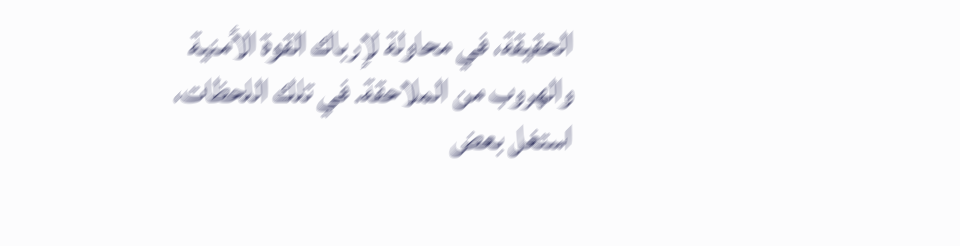الحقيقة، في محاولة لإرباك القوة الأمنية والهروب من الملاحقة. في تلك اللحظات، استغل بعض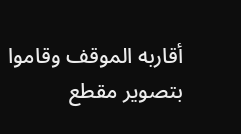أقاربه الموقف وقاموا بتصوير مقطع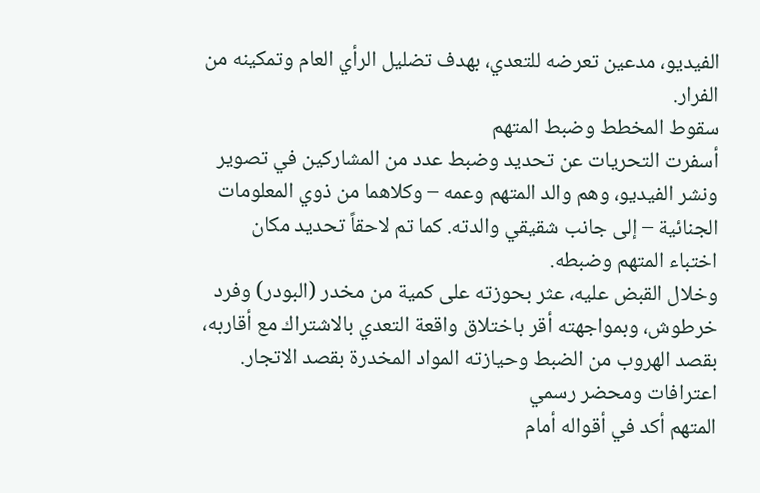الفيديو، مدعين تعرضه للتعدي، بهدف تضليل الرأي العام وتمكينه من الفرار.
سقوط المخطط وضبط المتهم
أسفرت التحريات عن تحديد وضبط عدد من المشاركين في تصوير ونشر الفيديو، وهم والد المتهم وعمه – وكلاهما من ذوي المعلومات الجنائية – إلى جانب شقيقي والدته. كما تم لاحقاً تحديد مكان اختباء المتهم وضبطه.
وخلال القبض عليه، عثر بحوزته على كمية من مخدر (البودر) وفرد خرطوش، وبمواجهته أقر باختلاق واقعة التعدي بالاشتراك مع أقاربه، بقصد الهروب من الضبط وحيازته المواد المخدرة بقصد الاتجار.
اعترافات ومحضر رسمي
المتهم أكد في أقواله أمام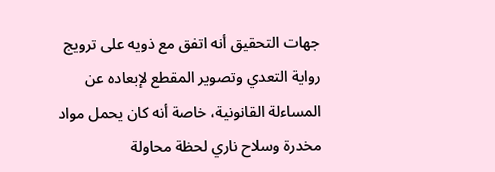جهات التحقيق أنه اتفق مع ذويه على ترويج رواية التعدي وتصوير المقطع لإبعاده عن المساءلة القانونية، خاصة أنه كان يحمل مواد مخدرة وسلاح ناري لحظة محاولة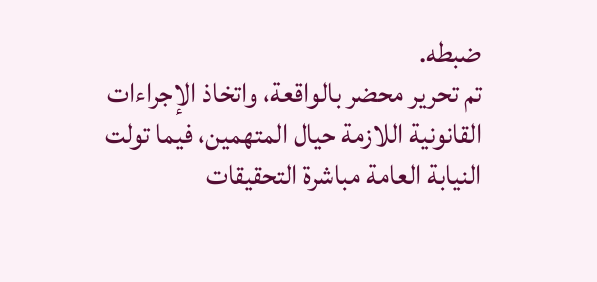ضبطه.
تم تحرير محضر بالواقعة، واتخاذ الإجراءات القانونية اللازمة حيال المتهمين، فيما تولت النيابة العامة مباشرة التحقيقات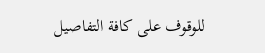للوقوف على كافة التفاصيل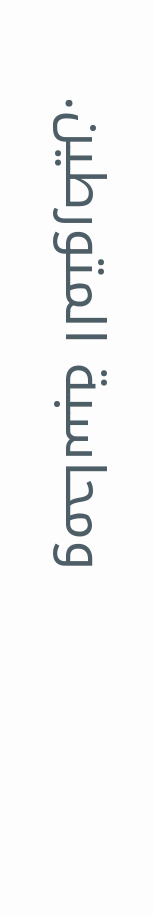ومحاسبة المتورطين.